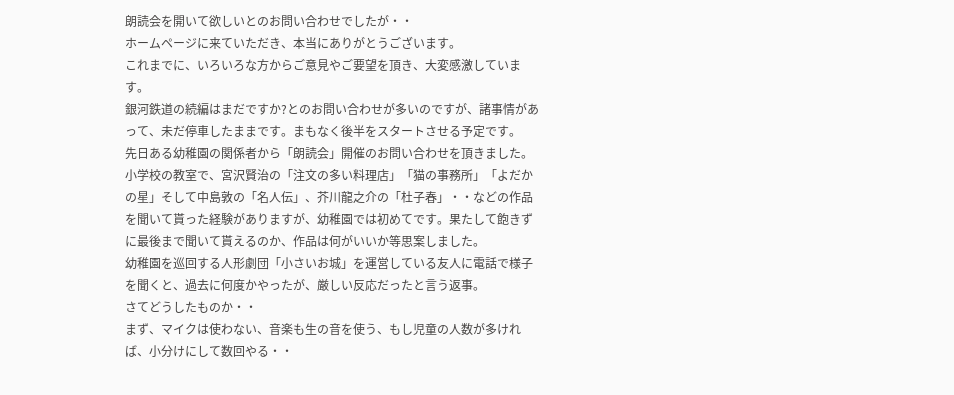朗読会を開いて欲しいとのお問い合わせでしたが・・
ホームページに来ていただき、本当にありがとうございます。
これまでに、いろいろな方からご意見やご要望を頂き、大変感激しています。
銀河鉄道の続編はまだですか?とのお問い合わせが多いのですが、諸事情があって、未だ停車したままです。まもなく後半をスタートさせる予定です。
先日ある幼稚園の関係者から「朗読会」開催のお問い合わせを頂きました。
小学校の教室で、宮沢賢治の「注文の多い料理店」「猫の事務所」「よだかの星」そして中島敦の「名人伝」、芥川龍之介の「杜子春」・・などの作品を聞いて貰った経験がありますが、幼稚園では初めてです。果たして飽きずに最後まで聞いて貰えるのか、作品は何がいいか等思案しました。
幼稚園を巡回する人形劇団「小さいお城」を運営している友人に電話で様子を聞くと、過去に何度かやったが、厳しい反応だったと言う返事。
さてどうしたものか・・
まず、マイクは使わない、音楽も生の音を使う、もし児童の人数が多ければ、小分けにして数回やる・・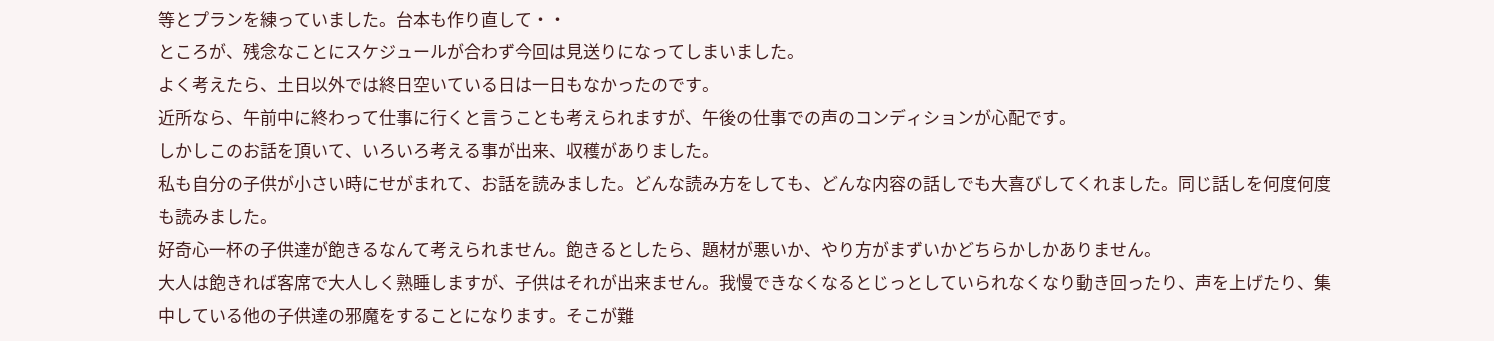等とプランを練っていました。台本も作り直して・・
ところが、残念なことにスケジュールが合わず今回は見送りになってしまいました。
よく考えたら、土日以外では終日空いている日は一日もなかったのです。
近所なら、午前中に終わって仕事に行くと言うことも考えられますが、午後の仕事での声のコンディションが心配です。
しかしこのお話を頂いて、いろいろ考える事が出来、収穫がありました。
私も自分の子供が小さい時にせがまれて、お話を読みました。どんな読み方をしても、どんな内容の話しでも大喜びしてくれました。同じ話しを何度何度も読みました。
好奇心一杯の子供達が飽きるなんて考えられません。飽きるとしたら、題材が悪いか、やり方がまずいかどちらかしかありません。
大人は飽きれば客席で大人しく熟睡しますが、子供はそれが出来ません。我慢できなくなるとじっとしていられなくなり動き回ったり、声を上げたり、集中している他の子供達の邪魔をすることになります。そこが難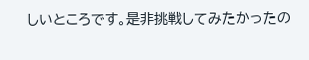しいところです。是非挑戦してみたかったの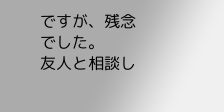ですが、残念でした。
友人と相談し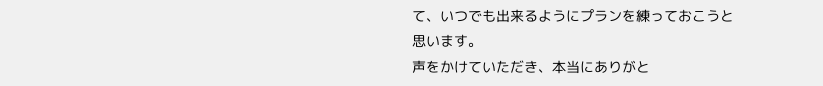て、いつでも出来るようにプランを練っておこうと思います。
声をかけていただき、本当にありがと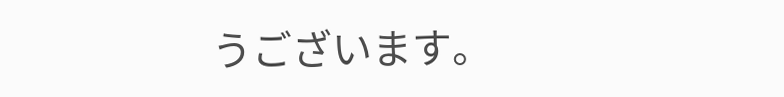うございます。